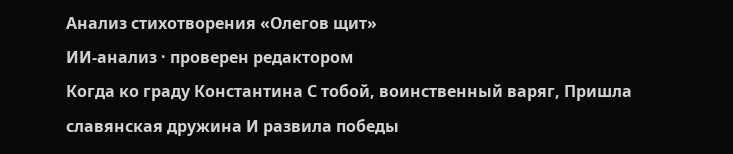Анализ стихотворения «Олегов щит»
ИИ-анализ · проверен редактором
Когда ко граду Константина С тобой, воинственный варяг, Пришла славянская дружина И развила победы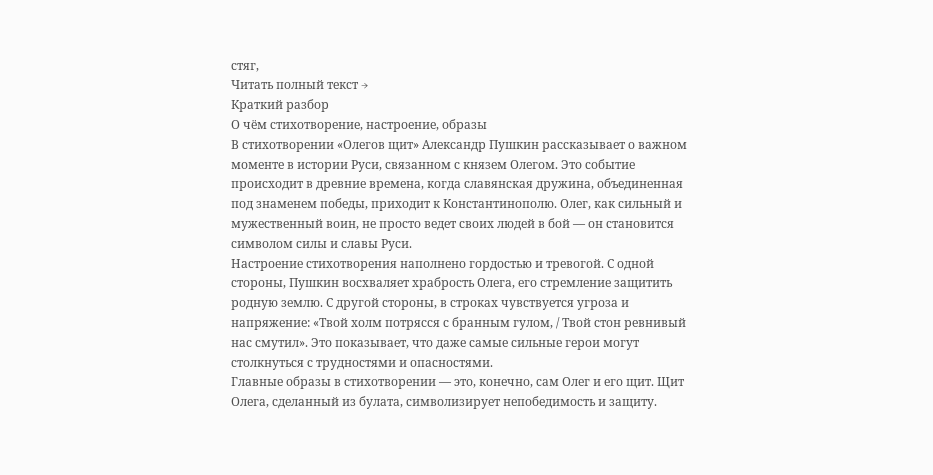стяг,
Читать полный текст →
Краткий разбор
О чём стихотворение, настроение, образы
В стихотворении «Олегов щит» Александр Пушкин рассказывает о важном моменте в истории Руси, связанном с князем Олегом. Это событие происходит в древние времена, когда славянская дружина, объединенная под знаменем победы, приходит к Константинополю. Олег, как сильный и мужественный воин, не просто ведет своих людей в бой — он становится символом силы и славы Руси.
Настроение стихотворения наполнено гордостью и тревогой. С одной стороны, Пушкин восхваляет храбрость Олега, его стремление защитить родную землю. С другой стороны, в строках чувствуется угроза и напряжение: «Твой холм потрясся с бранным гулом, / Твой стон ревнивый нас смутил». Это показывает, что даже самые сильные герои могут столкнуться с трудностями и опасностями.
Главные образы в стихотворении — это, конечно, сам Олег и его щит. Щит Олега, сделанный из булата, символизирует непобедимость и защиту.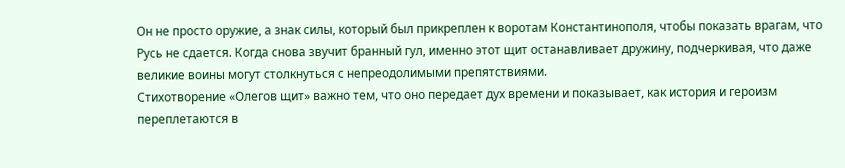Он не просто оружие, а знак силы, который был прикреплен к воротам Константинополя, чтобы показать врагам, что Русь не сдается. Когда снова звучит бранный гул, именно этот щит останавливает дружину, подчеркивая, что даже великие воины могут столкнуться с непреодолимыми препятствиями.
Стихотворение «Олегов щит» важно тем, что оно передает дух времени и показывает, как история и героизм переплетаются в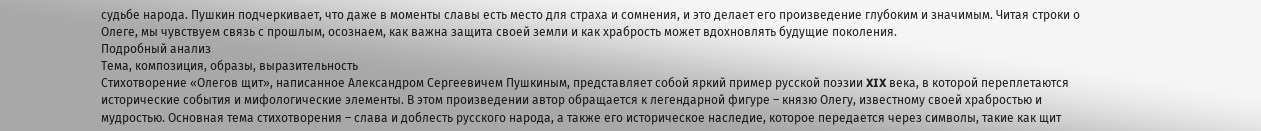судьбе народа. Пушкин подчеркивает, что даже в моменты славы есть место для страха и сомнения, и это делает его произведение глубоким и значимым. Читая строки о Олеге, мы чувствуем связь с прошлым, осознаем, как важна защита своей земли и как храбрость может вдохновлять будущие поколения.
Подробный анализ
Тема, композиция, образы, выразительность
Стихотворение «Олегов щит», написанное Александром Сергеевичем Пушкиным, представляет собой яркий пример русской поэзии XIX века, в которой переплетаются исторические события и мифологические элементы. В этом произведении автор обращается к легендарной фигуре – князю Олегу, известному своей храбростью и мудростью. Основная тема стихотворения – слава и доблесть русского народа, а также его историческое наследие, которое передается через символы, такие как щит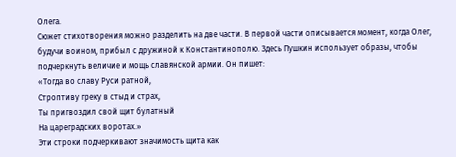Олега.
Сюжет стихотворения можно разделить на две части. В первой части описывается момент, когда Олег, будучи воином, прибыл с дружиной к Константинополю. Здесь Пушкин использует образы, чтобы подчеркнуть величие и мощь славянской армии. Он пишет:
«Тогда во славу Руси ратной,
Строптиву греку в стыд и страх,
Ты пригвоздил свой щит булатный
На цареградских воротах.»
Эти строки подчеркивают значимость щита как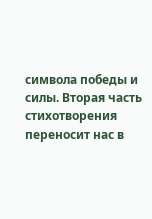символа победы и силы. Вторая часть стихотворения переносит нас в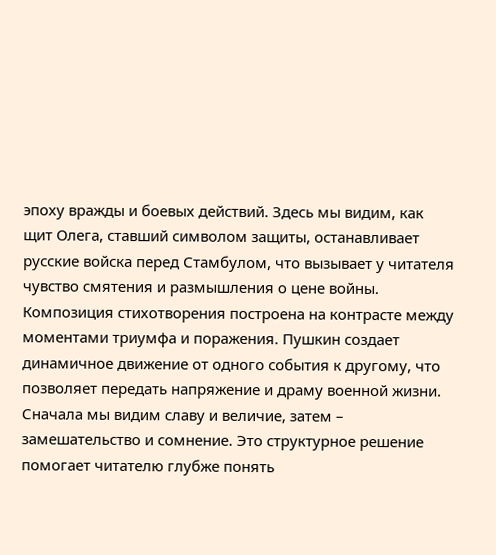эпоху вражды и боевых действий. Здесь мы видим, как щит Олега, ставший символом защиты, останавливает русские войска перед Стамбулом, что вызывает у читателя чувство смятения и размышления о цене войны.
Композиция стихотворения построена на контрасте между моментами триумфа и поражения. Пушкин создает динамичное движение от одного события к другому, что позволяет передать напряжение и драму военной жизни. Сначала мы видим славу и величие, затем – замешательство и сомнение. Это структурное решение помогает читателю глубже понять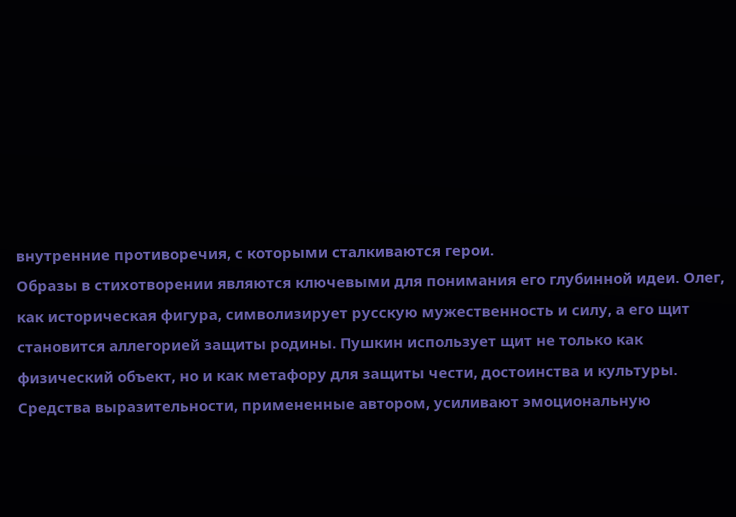внутренние противоречия, с которыми сталкиваются герои.
Образы в стихотворении являются ключевыми для понимания его глубинной идеи. Олег, как историческая фигура, символизирует русскую мужественность и силу, а его щит становится аллегорией защиты родины. Пушкин использует щит не только как физический объект, но и как метафору для защиты чести, достоинства и культуры.
Средства выразительности, примененные автором, усиливают эмоциональную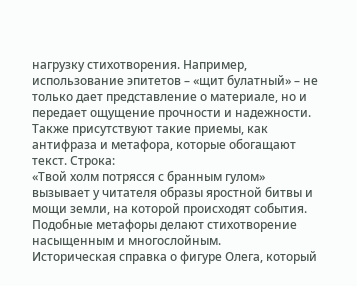нагрузку стихотворения. Например, использование эпитетов – «щит булатный» – не только дает представление о материале, но и передает ощущение прочности и надежности. Также присутствуют такие приемы, как антифраза и метафора, которые обогащают текст. Строка:
«Твой холм потрясся с бранным гулом»
вызывает у читателя образы яростной битвы и мощи земли, на которой происходят события. Подобные метафоры делают стихотворение насыщенным и многослойным.
Историческая справка о фигуре Олега, который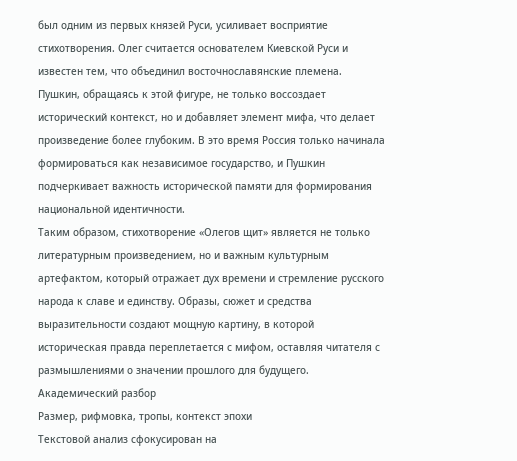был одним из первых князей Руси, усиливает восприятие стихотворения. Олег считается основателем Киевской Руси и известен тем, что объединил восточнославянские племена. Пушкин, обращаясь к этой фигуре, не только воссоздает исторический контекст, но и добавляет элемент мифа, что делает произведение более глубоким. В это время Россия только начинала формироваться как независимое государство, и Пушкин подчеркивает важность исторической памяти для формирования национальной идентичности.
Таким образом, стихотворение «Олегов щит» является не только литературным произведением, но и важным культурным артефактом, который отражает дух времени и стремление русского народа к славе и единству. Образы, сюжет и средства выразительности создают мощную картину, в которой историческая правда переплетается с мифом, оставляя читателя с размышлениями о значении прошлого для будущего.
Академический разбор
Размер, рифмовка, тропы, контекст эпохи
Текстовой анализ сфокусирован на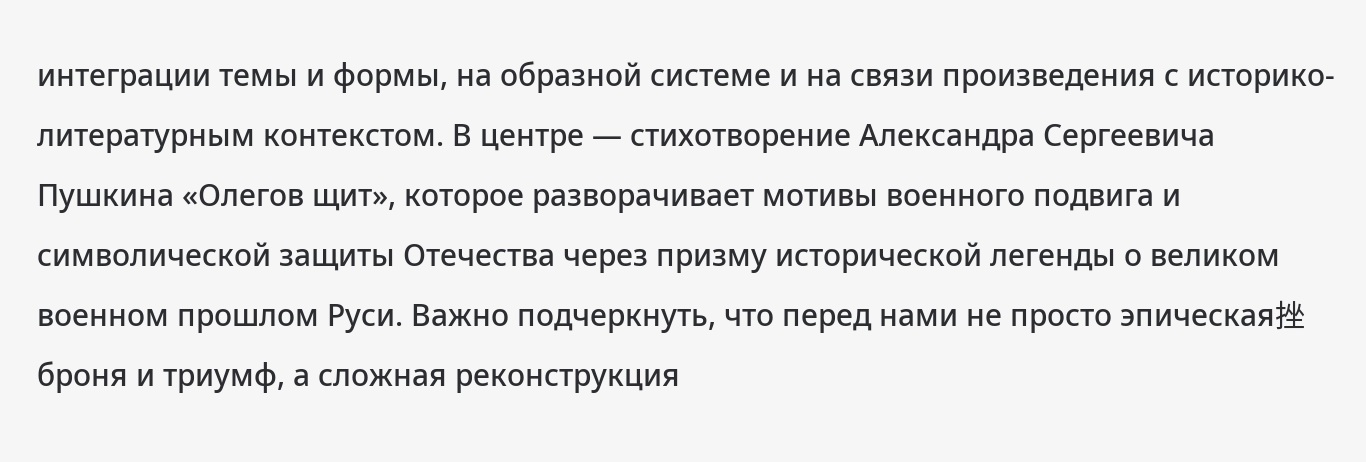интеграции темы и формы, на образной системе и на связи произведения с историко-литературным контекстом. В центре — стихотворение Александра Сергеевича Пушкина «Олегов щит», которое разворачивает мотивы военного подвига и символической защиты Отечества через призму исторической легенды о великом военном прошлом Руси. Важно подчеркнуть, что перед нами не просто эпическая挫 броня и триумф, а сложная реконструкция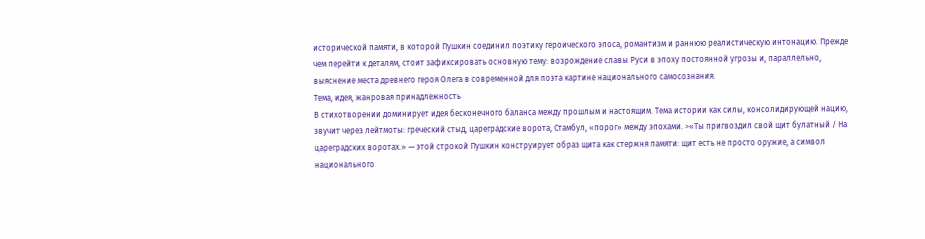исторической памяти, в которой Пушкин соединил поэтику героического эпоса, романтизм и раннюю реалистическую интонацию. Прежде чем перейти к деталям, стоит зафиксировать основную тему: возрождение славы Руси в эпоху постоянной угрозы и, параллельно, выяснение места древнего героя Олега в современной для поэта картине национального самосознания.
Тема, идея, жанровая принадлежность
В стихотворении доминирует идея бесконечного баланса между прошлым и настоящим. Тема истории как силы, консолидирующей нацию, звучит через лейтмоты: греческий стыд, цареградские ворота, Стамбул, «порог» между эпохами. >«Ты пригвоздил свой щит булатный / На цареградских воротах.» — этой строкой Пушкин конструирует образ щита как стержня памяти: щит есть не просто оружие, а символ национального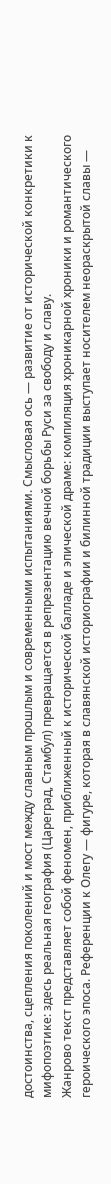достоинства, сцепления поколений и мост между славным прошлым и современными испытаниями. Смысловая ось — развитие от исторической конкретики к мифопоэтике: здесь реальная география (Цареград, Стамбул) превращается в репрезентацию вечной борьбы Руси за свободу и славу.
Жанрово текст представляет собой феномен, приближенный к исторической балладе и эпической драме: компиляция хроникарной хроники и романтического героического эпоса. Референции к Олегу — фигуре, которая в славянской историографии и билинной традиции выступает носителем неораскрытой славы —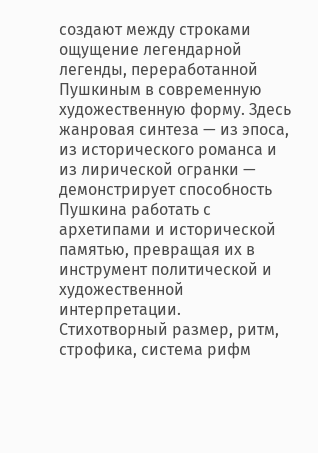создают между строками ощущение легендарной легенды, переработанной Пушкиным в современную художественную форму. Здесь жанровая синтеза — из эпоса, из исторического романса и из лирической огранки — демонстрирует способность Пушкина работать с архетипами и исторической памятью, превращая их в инструмент политической и художественной интерпретации.
Стихотворный размер, ритм, строфика, система рифм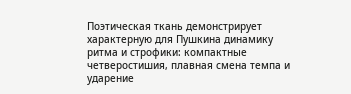Поэтическая ткань демонстрирует характерную для Пушкина динамику ритма и строфики: компактные четверостишия, плавная смена темпа и ударение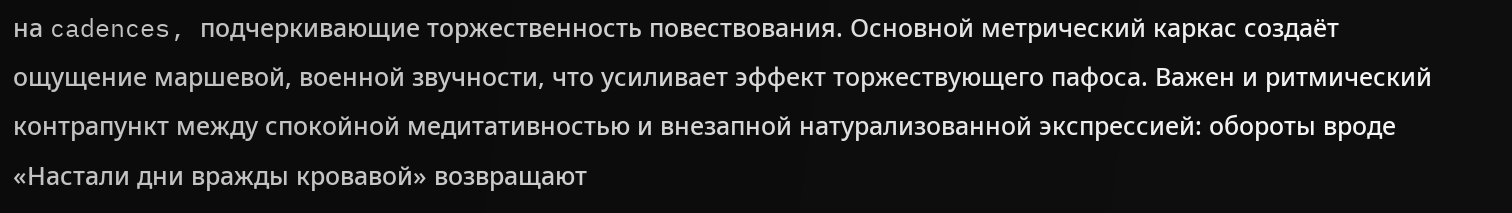на cadences, подчеркивающие торжественность повествования. Основной метрический каркас создаёт ощущение маршевой, военной звучности, что усиливает эффект торжествующего пафоса. Важен и ритмический контрапункт между спокойной медитативностью и внезапной натурализованной экспрессией: обороты вроде «Настали дни вражды кровавой» возвращают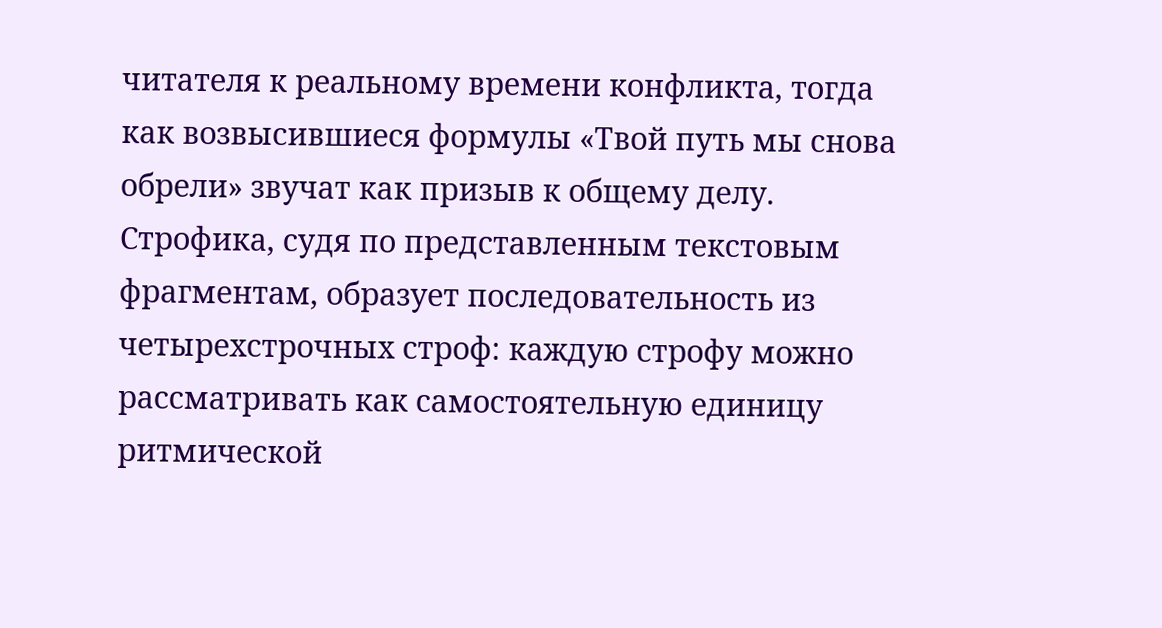читателя к реальному времени конфликта, тогда как возвысившиеся формулы «Твой путь мы снова обрели» звучат как призыв к общему делу.
Строфика, судя по представленным текстовым фрагментам, образует последовательность из четырехстрочных строф: каждую строфу можно рассматривать как самостоятельную единицу ритмической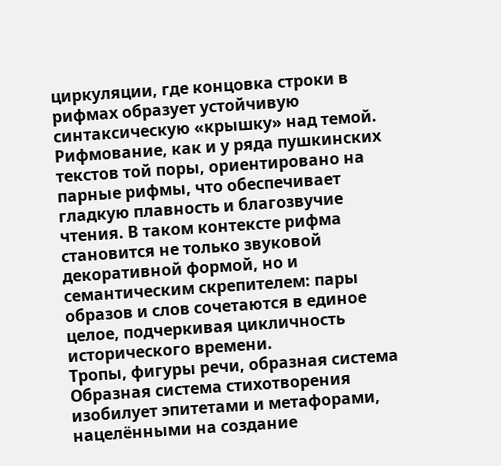циркуляции, где концовка строки в рифмах образует устойчивую синтаксическую «крышку» над темой. Рифмование, как и у ряда пушкинских текстов той поры, ориентировано на парные рифмы, что обеспечивает гладкую плавность и благозвучие чтения. В таком контексте рифма становится не только звуковой декоративной формой, но и семантическим скрепителем: пары образов и слов сочетаются в единое целое, подчеркивая цикличность исторического времени.
Тропы, фигуры речи, образная система
Образная система стихотворения изобилует эпитетами и метафорами, нацелёнными на создание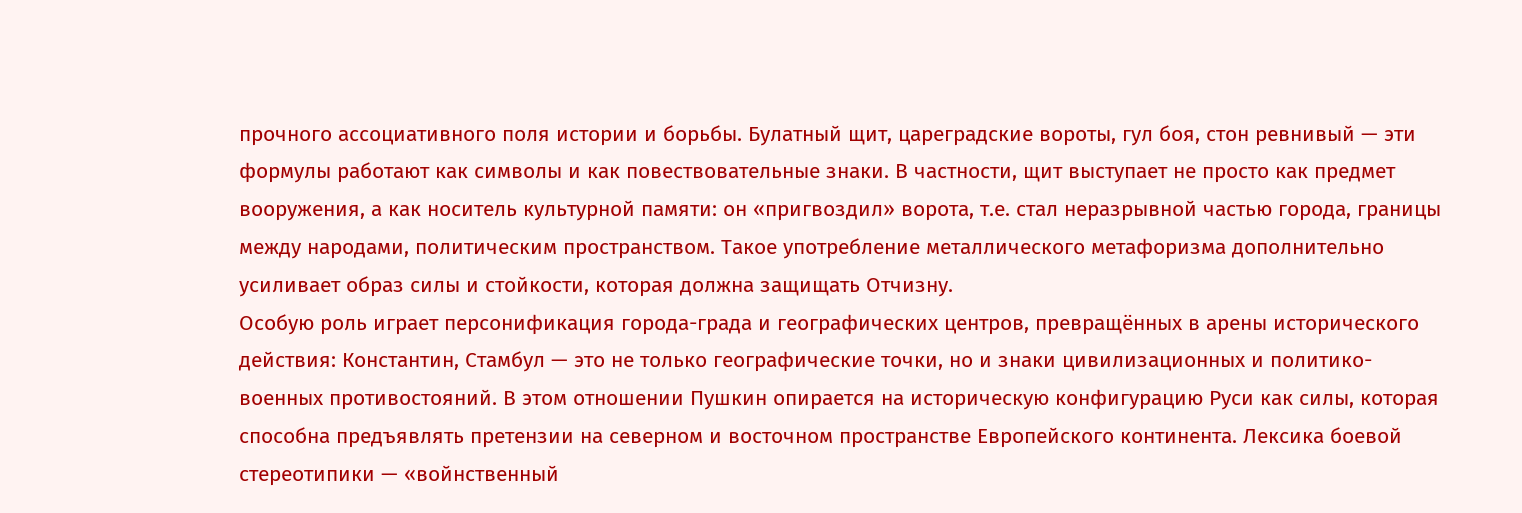прочного ассоциативного поля истории и борьбы. Булатный щит, цареградские вороты, гул боя, стон ревнивый — эти формулы работают как символы и как повествовательные знаки. В частности, щит выступает не просто как предмет вооружения, а как носитель культурной памяти: он «пригвоздил» ворота, т.е. стал неразрывной частью города, границы между народами, политическим пространством. Такое употребление металлического метафоризма дополнительно усиливает образ силы и стойкости, которая должна защищать Отчизну.
Особую роль играет персонификация города-града и географических центров, превращённых в арены исторического действия: Константин, Стамбул — это не только географические точки, но и знаки цивилизационных и политико-военных противостояний. В этом отношении Пушкин опирается на историческую конфигурацию Руси как силы, которая способна предъявлять претензии на северном и восточном пространстве Европейского континента. Лексика боевой стереотипики — «войнственный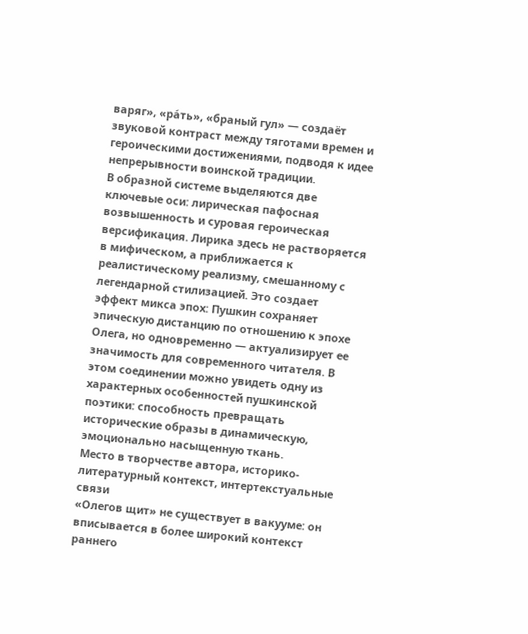варяг», «ра́ть», «браный гул» — создаёт звуковой контраст между тяготами времен и героическими достижениями, подводя к идее непрерывности воинской традиции.
В образной системе выделяются две ключевые оси: лирическая пафосная возвышенность и суровая героическая версификация. Лирика здесь не растворяется в мифическом, а приближается к реалистическому реализму, смешанному с легендарной стилизацией. Это создает эффект микса эпох: Пушкин сохраняет эпическую дистанцию по отношению к эпохе Олега, но одновременно — актуализирует ее значимость для современного читателя. В этом соединении можно увидеть одну из характерных особенностей пушкинской поэтики: способность превращать исторические образы в динамическую, эмоционально насыщенную ткань.
Место в творчестве автора, историко-литературный контекст, интертекстуальные связи
«Олегов щит» не существует в вакууме: он вписывается в более широкий контекст раннего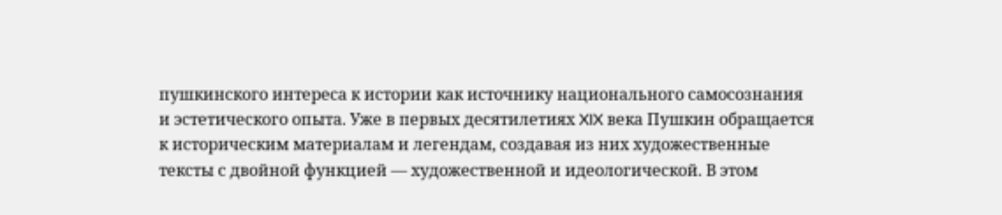пушкинского интереса к истории как источнику национального самосознания и эстетического опыта. Уже в первых десятилетиях XIX века Пушкин обращается к историческим материалам и легендам, создавая из них художественные тексты с двойной функцией — художественной и идеологической. В этом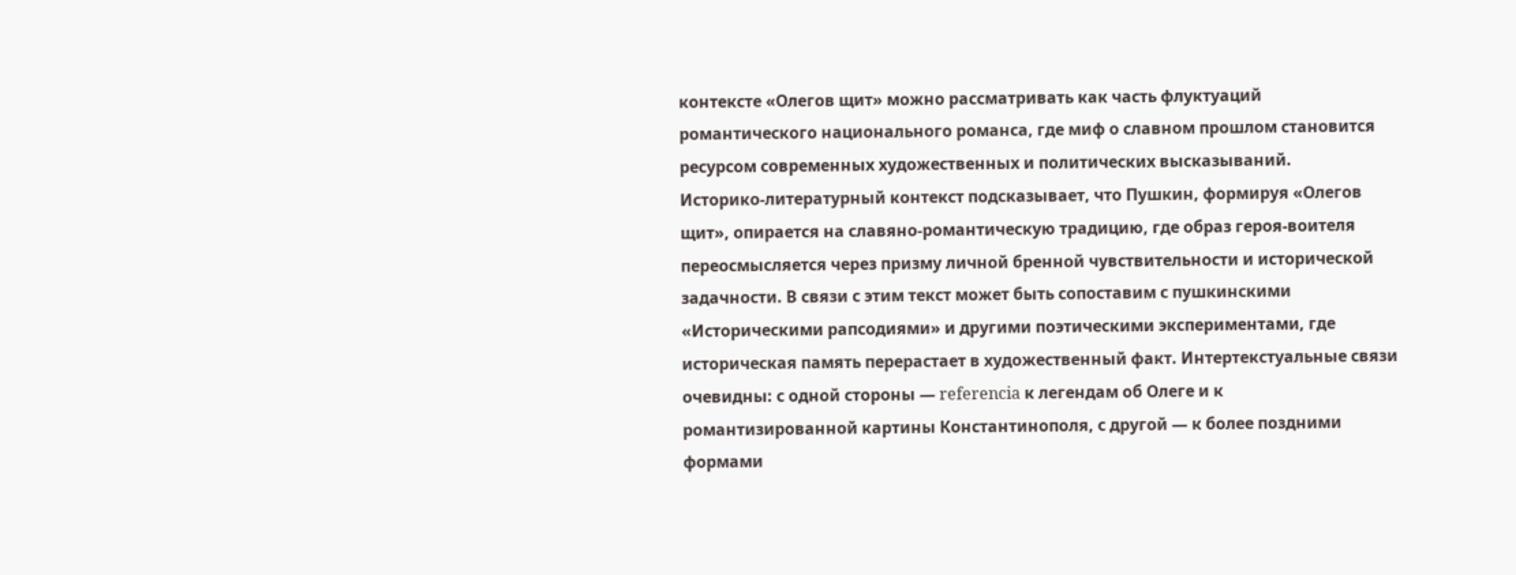контексте «Олегов щит» можно рассматривать как часть флуктуаций романтического национального романса, где миф о славном прошлом становится ресурсом современных художественных и политических высказываний.
Историко-литературный контекст подсказывает, что Пушкин, формируя «Олегов щит», опирается на славяно-романтическую традицию, где образ героя-воителя переосмысляется через призму личной бренной чувствительности и исторической задачности. В связи с этим текст может быть сопоставим с пушкинскими «Историческими рапсодиями» и другими поэтическими экспериментами, где историческая память перерастает в художественный факт. Интертекстуальные связи очевидны: с одной стороны — referencia к легендам об Олеге и к романтизированной картины Константинополя, с другой — к более поздними формами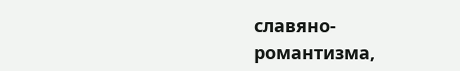славяно-романтизма,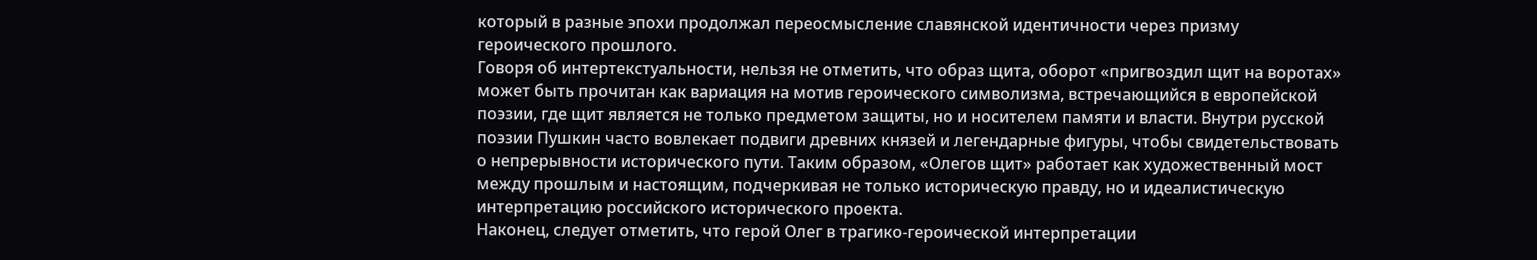который в разные эпохи продолжал переосмысление славянской идентичности через призму героического прошлого.
Говоря об интертекстуальности, нельзя не отметить, что образ щита, оборот «пригвоздил щит на воротах» может быть прочитан как вариация на мотив героического символизма, встречающийся в европейской поэзии, где щит является не только предметом защиты, но и носителем памяти и власти. Внутри русской поэзии Пушкин часто вовлекает подвиги древних князей и легендарные фигуры, чтобы свидетельствовать о непрерывности исторического пути. Таким образом, «Олегов щит» работает как художественный мост между прошлым и настоящим, подчеркивая не только историческую правду, но и идеалистическую интерпретацию российского исторического проекта.
Наконец, следует отметить, что герой Олег в трагико-героической интерпретации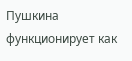Пушкина функционирует как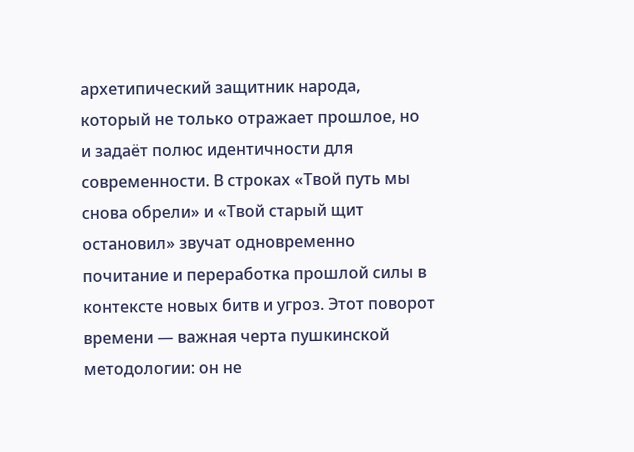архетипический защитник народа, который не только отражает прошлое, но и задаёт полюс идентичности для современности. В строках «Твой путь мы снова обрели» и «Твой старый щит остановил» звучат одновременно почитание и переработка прошлой силы в контексте новых битв и угроз. Этот поворот времени — важная черта пушкинской методологии: он не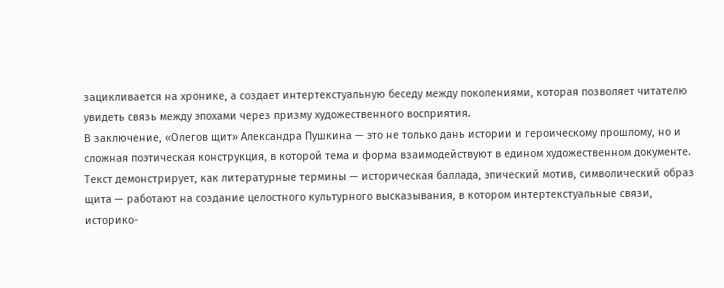зацикливается на хронике, а создает интертекстуальную беседу между поколениями, которая позволяет читателю увидеть связь между эпохами через призму художественного восприятия.
В заключение, «Олегов щит» Александра Пушкина — это не только дань истории и героическому прошлому, но и сложная поэтическая конструкция, в которой тема и форма взаимодействуют в едином художественном документе. Текст демонстрирует, как литературные термины — историческая баллада, эпический мотив, символический образ щита — работают на создание целостного культурного высказывания, в котором интертекстуальные связи, историко-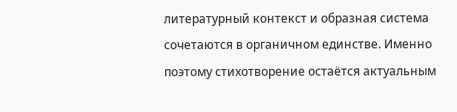литературный контекст и образная система сочетаются в органичном единстве. Именно поэтому стихотворение остаётся актуальным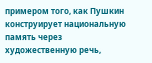примером того, как Пушкин конструирует национальную память через художественную речь,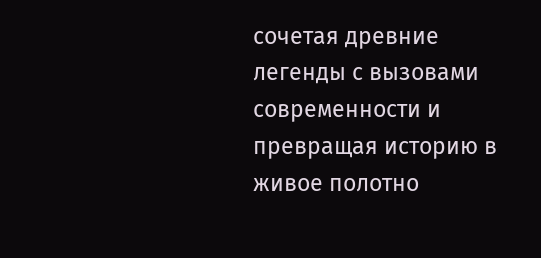сочетая древние легенды с вызовами современности и превращая историю в живое полотно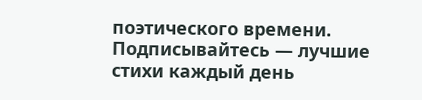поэтического времени.
Подписывайтесь — лучшие стихи каждый день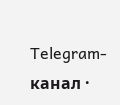Telegram-канал ·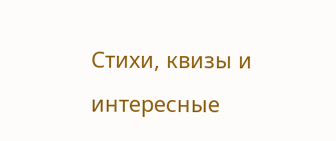Стихи, квизы и интересные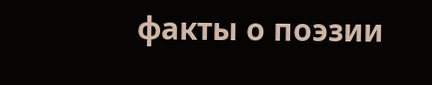факты о поэзии